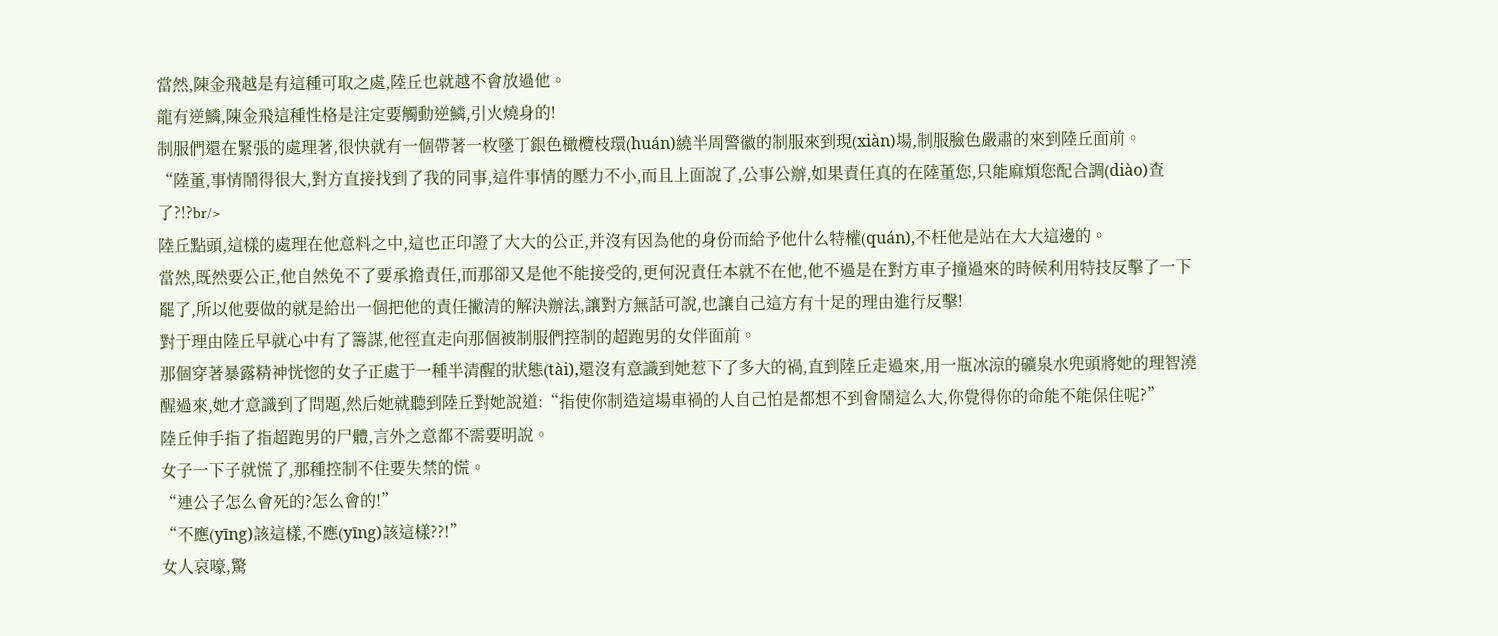當然,陳金飛越是有這種可取之處,陸丘也就越不會放過他。
龍有逆鱗,陳金飛這種性格是注定要觸動逆鱗,引火燒身的!
制服們還在緊張的處理著,很快就有一個帶著一枚墜丁銀色橄欖枝環(huán)繞半周警徽的制服來到現(xiàn)場,制服臉色嚴肅的來到陸丘面前。
“陸董,事情鬧得很大,對方直接找到了我的同事,這件事情的壓力不小,而且上面說了,公事公辦,如果責任真的在陸董您,只能麻煩您配合調(diào)查了?!?br/>
陸丘點頭,這樣的處理在他意料之中,這也正印證了大大的公正,并沒有因為他的身份而給予他什么特權(quán),不枉他是站在大大這邊的。
當然,既然要公正,他自然免不了要承擔責任,而那卻又是他不能接受的,更何況責任本就不在他,他不過是在對方車子撞過來的時候利用特技反擊了一下罷了,所以他要做的就是給出一個把他的責任撇清的解決辦法,讓對方無話可說,也讓自己這方有十足的理由進行反擊!
對于理由陸丘早就心中有了籌謀,他徑直走向那個被制服們控制的超跑男的女伴面前。
那個穿著暴露精神恍惚的女子正處于一種半清醒的狀態(tài),還沒有意識到她惹下了多大的禍,直到陸丘走過來,用一瓶冰涼的礦泉水兜頭將她的理智澆醒過來,她才意識到了問題,然后她就聽到陸丘對她說道:“指使你制造這場車禍的人自己怕是都想不到會鬧這么大,你覺得你的命能不能保住呢?”
陸丘伸手指了指超跑男的尸體,言外之意都不需要明說。
女子一下子就慌了,那種控制不住要失禁的慌。
“連公子怎么會死的?怎么會的!”
“不應(yīng)該這樣,不應(yīng)該這樣??!”
女人哀嚎,驚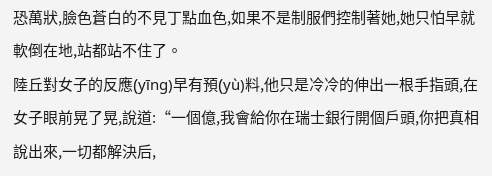恐萬狀,臉色蒼白的不見丁點血色,如果不是制服們控制著她,她只怕早就軟倒在地,站都站不住了。
陸丘對女子的反應(yīng)早有預(yù)料,他只是冷冷的伸出一根手指頭,在女子眼前晃了晃,說道:“一個億,我會給你在瑞士銀行開個戶頭,你把真相說出來,一切都解決后,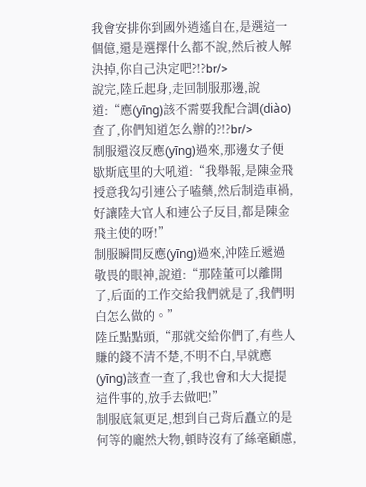我會安排你到國外逍遙自在,是選這一個億,還是選擇什么都不說,然后被人解決掉,你自己決定吧?!?br/>
說完,陸丘起身,走回制服那邊,說道:“應(yīng)該不需要我配合調(diào)查了,你們知道怎么辦的?!?br/>
制服還沒反應(yīng)過來,那邊女子便歇斯底里的大吼道:“我舉報,是陳金飛授意我勾引連公子嗑藥,然后制造車禍,好讓陸大官人和連公子反目,都是陳金飛主使的呀!”
制服瞬間反應(yīng)過來,沖陸丘遞過敬畏的眼神,說道:“那陸董可以離開了,后面的工作交給我們就是了,我們明白怎么做的。”
陸丘點點頭,“那就交給你們了,有些人賺的錢不清不楚,不明不白,早就應(yīng)該查一查了,我也會和大大提提這件事的,放手去做吧!”
制服底氣更足,想到自己背后矗立的是何等的龐然大物,頓時沒有了絲毫顧慮,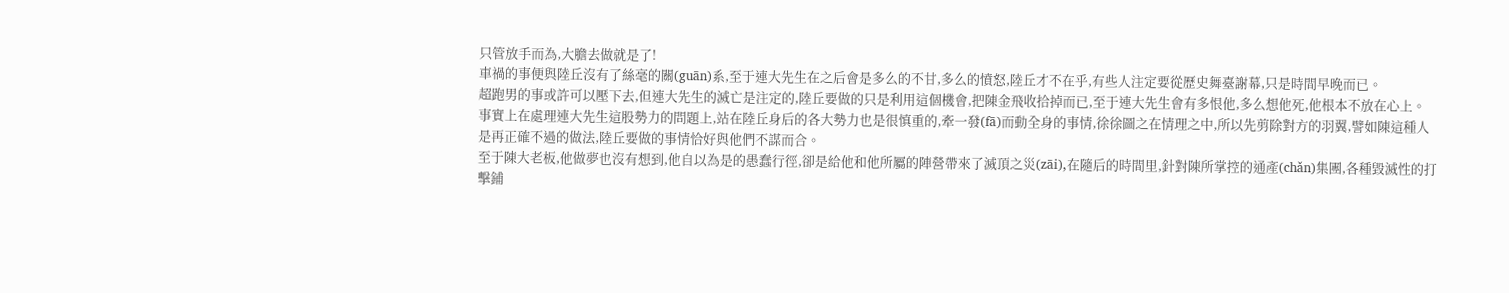只管放手而為,大膽去做就是了!
車禍的事便與陸丘沒有了絲毫的關(guān)系,至于連大先生在之后會是多么的不甘,多么的憤怒,陸丘才不在乎,有些人注定要從歷史舞臺謝幕,只是時間早晚而已。
超跑男的事或許可以壓下去,但連大先生的滅亡是注定的,陸丘要做的只是利用這個機會,把陳金飛收拾掉而已,至于連大先生會有多恨他,多么想他死,他根本不放在心上。
事實上在處理連大先生這股勢力的問題上,站在陸丘身后的各大勢力也是很慎重的,牽一發(fā)而動全身的事情,徐徐圖之在情理之中,所以先剪除對方的羽翼,譬如陳這種人是再正確不過的做法,陸丘要做的事情恰好與他們不謀而合。
至于陳大老板,他做夢也沒有想到,他自以為是的愚蠢行徑,卻是給他和他所屬的陣營帶來了滅頂之災(zāi),在隨后的時間里,針對陳所掌控的通產(chǎn)集團,各種毀滅性的打擊鋪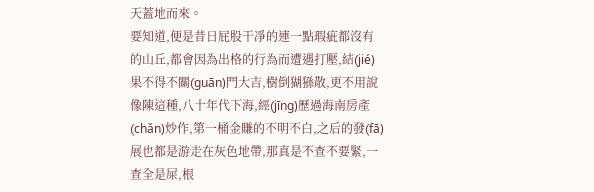天蓋地而來。
要知道,便是昔日屁股干凈的連一點瑕疵都沒有的山丘,都會因為出格的行為而遭遇打壓,結(jié)果不得不關(guān)門大吉,樹倒猢猻散,更不用說像陳這種,八十年代下海,經(jīng)歷過海南房產(chǎn)炒作,第一桶金賺的不明不白,之后的發(fā)展也都是游走在灰色地帶,那真是不查不要緊,一查全是屎,根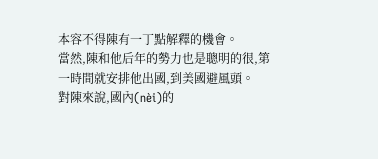本容不得陳有一丁點解釋的機會。
當然,陳和他后年的勢力也是聰明的很,第一時間就安排他出國,到美國避風頭。
對陳來說,國內(nèi)的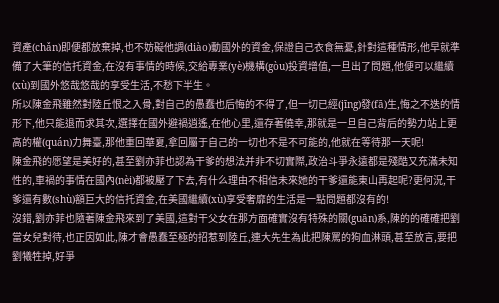資產(chǎn)即便都放棄掉,也不妨礙他調(diào)動國外的資金,保證自己衣食無憂,針對這種情形,他早就準備了大筆的信托資金,在沒有事情的時候,交給專業(yè)機構(gòu)投資增值,一旦出了問題,他便可以繼續(xù)到國外悠哉悠哉的享受生活,不愁下半生。
所以陳金飛雖然對陸丘恨之入骨,對自己的愚蠢也后悔的不得了,但一切已經(jīng)發(fā)生,悔之不迭的情形下,他只能退而求其次,選擇在國外避禍逍遙,在他心里,還存著僥幸,那就是一旦自己背后的勢力站上更高的權(quán)力舞臺,那他重回華夏,拿回屬于自己的一切也不是不可能的,他就在等待那一天呢!
陳金飛的愿望是美好的,甚至劉亦菲也認為干爹的想法并非不切實際,政治斗爭永遠都是殘酷又充滿未知性的,車禍的事情在國內(nèi)都被壓了下去,有什么理由不相信未來她的干爹還能東山再起呢?更何況,干爹還有數(shù)額巨大的信托資金,在美國繼續(xù)享受奢靡的生活是一點問題都沒有的!
沒錯,劉亦菲也隨著陳金飛來到了美國,這對干父女在那方面確實沒有特殊的關(guān)系,陳的的確確把劉當女兒對待,也正因如此,陳才會愚蠢至極的招惹到陸丘,連大先生為此把陳罵的狗血淋頭,甚至放言,要把劉犧牲掉,好爭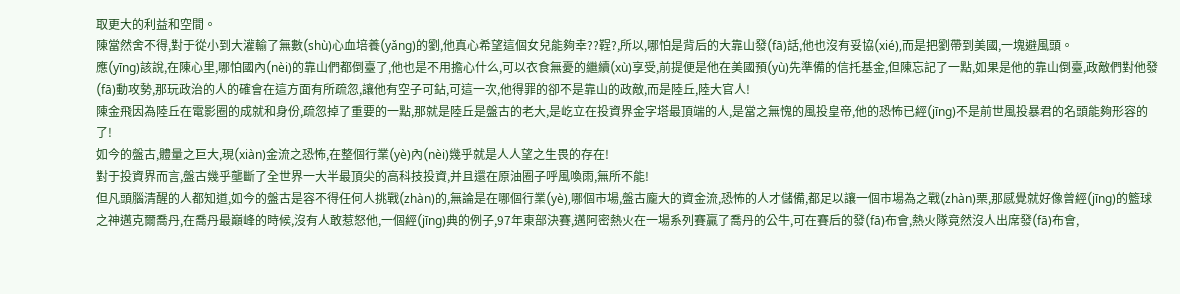取更大的利益和空間。
陳當然舍不得,對于從小到大灌輸了無數(shù)心血培養(yǎng)的劉,他真心希望這個女兒能夠幸??鞓?,所以,哪怕是背后的大靠山發(fā)話,他也沒有妥協(xié),而是把劉帶到美國,一塊避風頭。
應(yīng)該說,在陳心里,哪怕國內(nèi)的靠山們都倒臺了,他也是不用擔心什么,可以衣食無憂的繼續(xù)享受,前提便是他在美國預(yù)先準備的信托基金,但陳忘記了一點,如果是他的靠山倒臺,政敵們對他發(fā)動攻勢,那玩政治的人的確會在這方面有所疏忽,讓他有空子可鉆,可這一次,他得罪的卻不是靠山的政敵,而是陸丘,陸大官人!
陳金飛因為陸丘在電影圈的成就和身份,疏忽掉了重要的一點,那就是陸丘是盤古的老大,是屹立在投資界金字塔最頂端的人,是當之無愧的風投皇帝,他的恐怖已經(jīng)不是前世風投暴君的名頭能夠形容的了!
如今的盤古,體量之巨大,現(xiàn)金流之恐怖,在整個行業(yè)內(nèi)幾乎就是人人望之生畏的存在!
對于投資界而言,盤古幾乎壟斷了全世界一大半最頂尖的高科技投資,并且還在原油圈子呼風喚雨,無所不能!
但凡頭腦清醒的人都知道,如今的盤古是容不得任何人挑戰(zhàn)的,無論是在哪個行業(yè),哪個市場,盤古龐大的資金流,恐怖的人才儲備,都足以讓一個市場為之戰(zhàn)栗,那感覺就好像曾經(jīng)的籃球之神邁克爾喬丹,在喬丹最巔峰的時候,沒有人敢惹怒他,一個經(jīng)典的例子,97年東部決賽,邁阿密熱火在一場系列賽贏了喬丹的公牛,可在賽后的發(fā)布會,熱火隊竟然沒人出席發(fā)布會,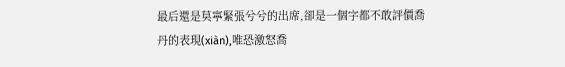最后還是莫寧緊張兮兮的出席,卻是一個字都不敢評價喬丹的表現(xiàn),唯恐激怒喬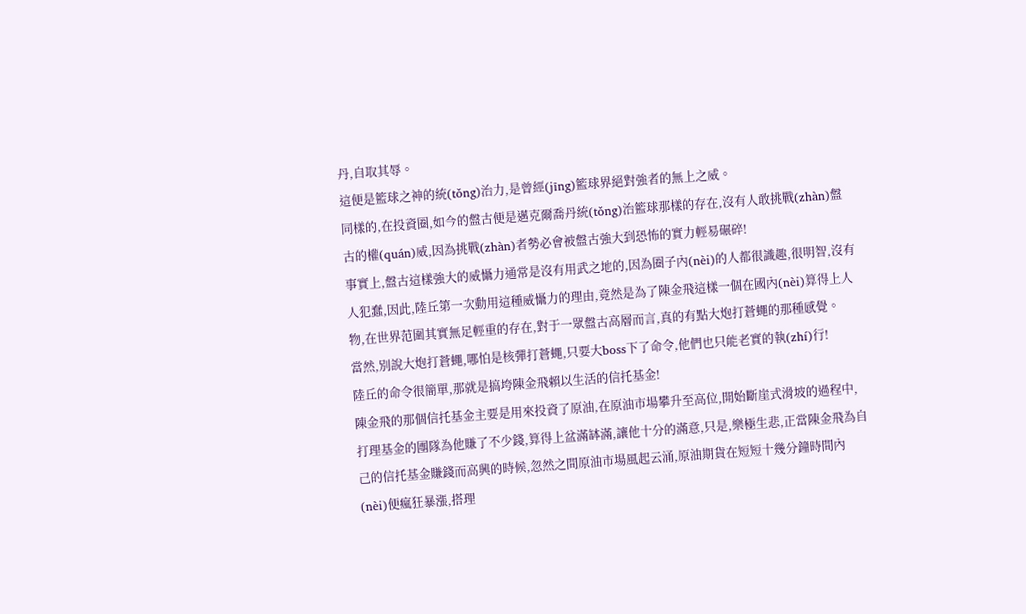丹,自取其辱。
這便是籃球之神的統(tǒng)治力,是曾經(jīng)籃球界絕對強者的無上之威。
同樣的,在投資圈,如今的盤古便是邁克爾喬丹統(tǒng)治籃球那樣的存在,沒有人敢挑戰(zhàn)盤古的權(quán)威,因為挑戰(zhàn)者勢必會被盤古強大到恐怖的實力輕易碾碎!
事實上,盤古這樣強大的威懾力通常是沒有用武之地的,因為圈子內(nèi)的人都很識趣,很明智,沒有人犯蠢,因此,陸丘第一次動用這種威懾力的理由,竟然是為了陳金飛這樣一個在國內(nèi)算得上人物,在世界范圍其實無足輕重的存在,對于一眾盤古高層而言,真的有點大炮打蒼蠅的那種感覺。
當然,別說大炮打蒼蠅,哪怕是核彈打蒼蠅,只要大boss下了命令,他們也只能老實的執(zhí)行!
陸丘的命令很簡單,那就是搞垮陳金飛賴以生活的信托基金!
陳金飛的那個信托基金主要是用來投資了原油,在原油市場攀升至高位,開始斷崖式滑坡的過程中,打理基金的團隊為他賺了不少錢,算得上盆滿缽滿,讓他十分的滿意,只是,樂極生悲,正當陳金飛為自己的信托基金賺錢而高興的時候,忽然之間原油市場風起云涌,原油期貨在短短十幾分鐘時間內(nèi)便瘋狂暴漲,搭理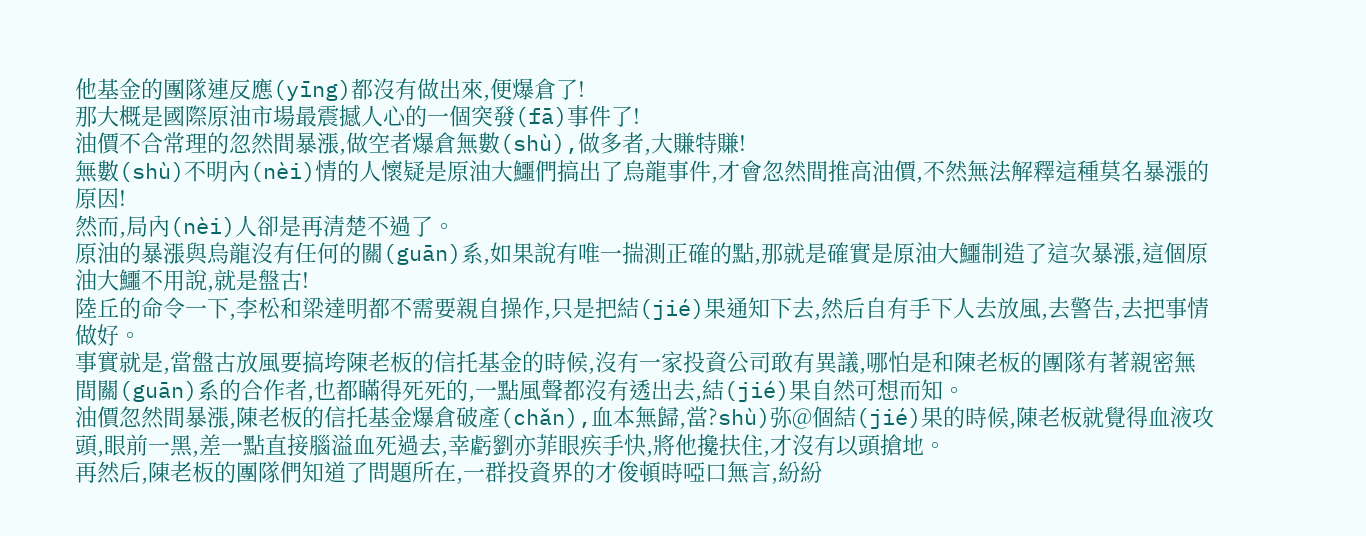他基金的團隊連反應(yīng)都沒有做出來,便爆倉了!
那大概是國際原油市場最震撼人心的一個突發(fā)事件了!
油價不合常理的忽然間暴漲,做空者爆倉無數(shù),做多者,大賺特賺!
無數(shù)不明內(nèi)情的人懷疑是原油大鱷們搞出了烏龍事件,才會忽然間推高油價,不然無法解釋這種莫名暴漲的原因!
然而,局內(nèi)人卻是再清楚不過了。
原油的暴漲與烏龍沒有任何的關(guān)系,如果說有唯一揣測正確的點,那就是確實是原油大鱷制造了這次暴漲,這個原油大鱷不用說,就是盤古!
陸丘的命令一下,李松和梁達明都不需要親自操作,只是把結(jié)果通知下去,然后自有手下人去放風,去警告,去把事情做好。
事實就是,當盤古放風要搞垮陳老板的信托基金的時候,沒有一家投資公司敢有異議,哪怕是和陳老板的團隊有著親密無間關(guān)系的合作者,也都瞞得死死的,一點風聲都沒有透出去,結(jié)果自然可想而知。
油價忽然間暴漲,陳老板的信托基金爆倉破產(chǎn),血本無歸,當?shù)弥@個結(jié)果的時候,陳老板就覺得血液攻頭,眼前一黑,差一點直接腦溢血死過去,幸虧劉亦菲眼疾手快,將他攙扶住,才沒有以頭搶地。
再然后,陳老板的團隊們知道了問題所在,一群投資界的才俊頓時啞口無言,紛紛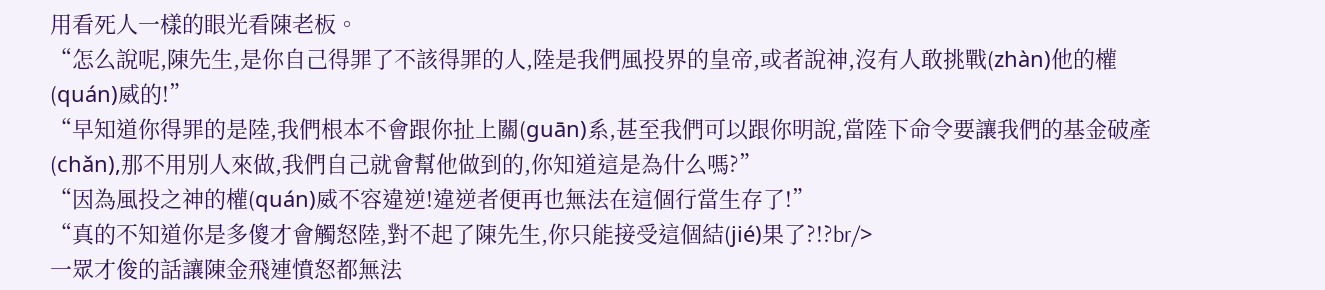用看死人一樣的眼光看陳老板。
“怎么說呢,陳先生,是你自己得罪了不該得罪的人,陸是我們風投界的皇帝,或者說神,沒有人敢挑戰(zhàn)他的權(quán)威的!”
“早知道你得罪的是陸,我們根本不會跟你扯上關(guān)系,甚至我們可以跟你明說,當陸下命令要讓我們的基金破產(chǎn),那不用別人來做,我們自己就會幫他做到的,你知道這是為什么嗎?”
“因為風投之神的權(quán)威不容違逆!違逆者便再也無法在這個行當生存了!”
“真的不知道你是多傻才會觸怒陸,對不起了陳先生,你只能接受這個結(jié)果了?!?br/>
一眾才俊的話讓陳金飛連憤怒都無法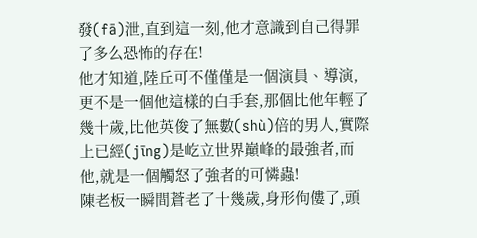發(fā)泄,直到這一刻,他才意識到自己得罪了多么恐怖的存在!
他才知道,陸丘可不僅僅是一個演員、導演,更不是一個他這樣的白手套,那個比他年輕了幾十歲,比他英俊了無數(shù)倍的男人,實際上已經(jīng)是屹立世界巔峰的最強者,而他,就是一個觸怒了強者的可憐蟲!
陳老板一瞬間蒼老了十幾歲,身形佝僂了,頭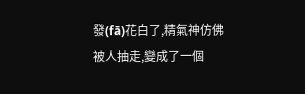發(fā)花白了,精氣神仿佛被人抽走,變成了一個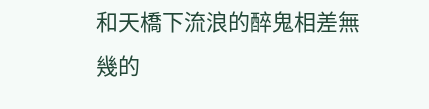和天橋下流浪的醉鬼相差無幾的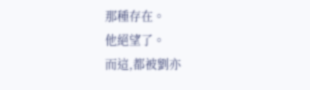那種存在。
他絕望了。
而這,都被劉亦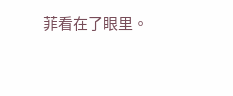菲看在了眼里。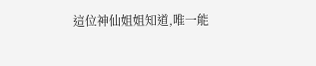這位神仙姐姐知道,唯一能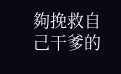夠挽救自己干爹的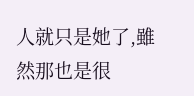人就只是她了,雖然那也是很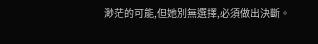渺茫的可能,但她別無選擇,必須做出決斷。